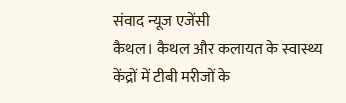संवाद न्यूज एजेंसी
कैथल। कैथल और कलायत के स्वास्थ्य केंद्रों में टीबी मरीजों के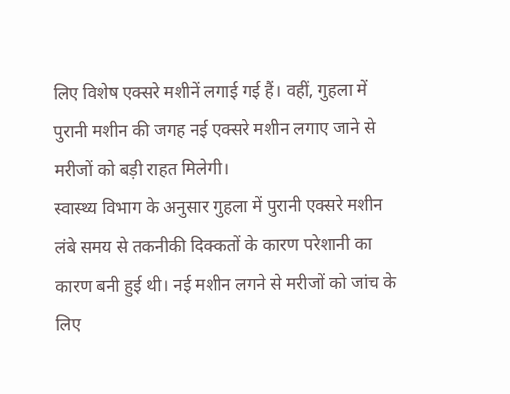लिए विशेष एक्सरे मशीनें लगाई गई हैं। वहीं, गुहला में पुरानी मशीन की जगह नई एक्सरे मशीन लगाए जाने से मरीजों को बड़ी राहत मिलेगी।
स्वास्थ्य विभाग के अनुसार गुहला में पुरानी एक्सरे मशीन लंबे समय से तकनीकी दिक्कतों के कारण परेशानी का कारण बनी हुई थी। नई मशीन लगने से मरीजों को जांच के लिए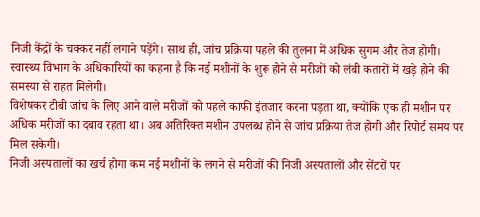निजी केंद्रों के चक्कर नहीं लगाने पड़ेंगे। साथ ही, जांच प्रक्रिया पहले की तुलना में अधिक सुगम और तेज होगी।
स्वास्थ्य विभाग के अधिकारियों का कहना है कि नई मशीनों के शुरू होने से मरीजों को लंबी कतारों में खड़े होने की समस्या से राहत मिलेगी।
विशेषकर टीबी जांच के लिए आने वाले मरीजों को पहले काफी इंतजार करना पड़ता था, क्योंकि एक ही मशीन पर अधिक मरीजों का दबाव रहता था। अब अतिरिक्त मशीन उपलब्ध होने से जांच प्रक्रिया तेज होगी और रिपोर्ट समय पर मिल सकेगी।
निजी अस्पतालों का खर्च होगा कम नई मशीनों के लगने से मरीजों की निजी अस्पतालों और सेंटरों पर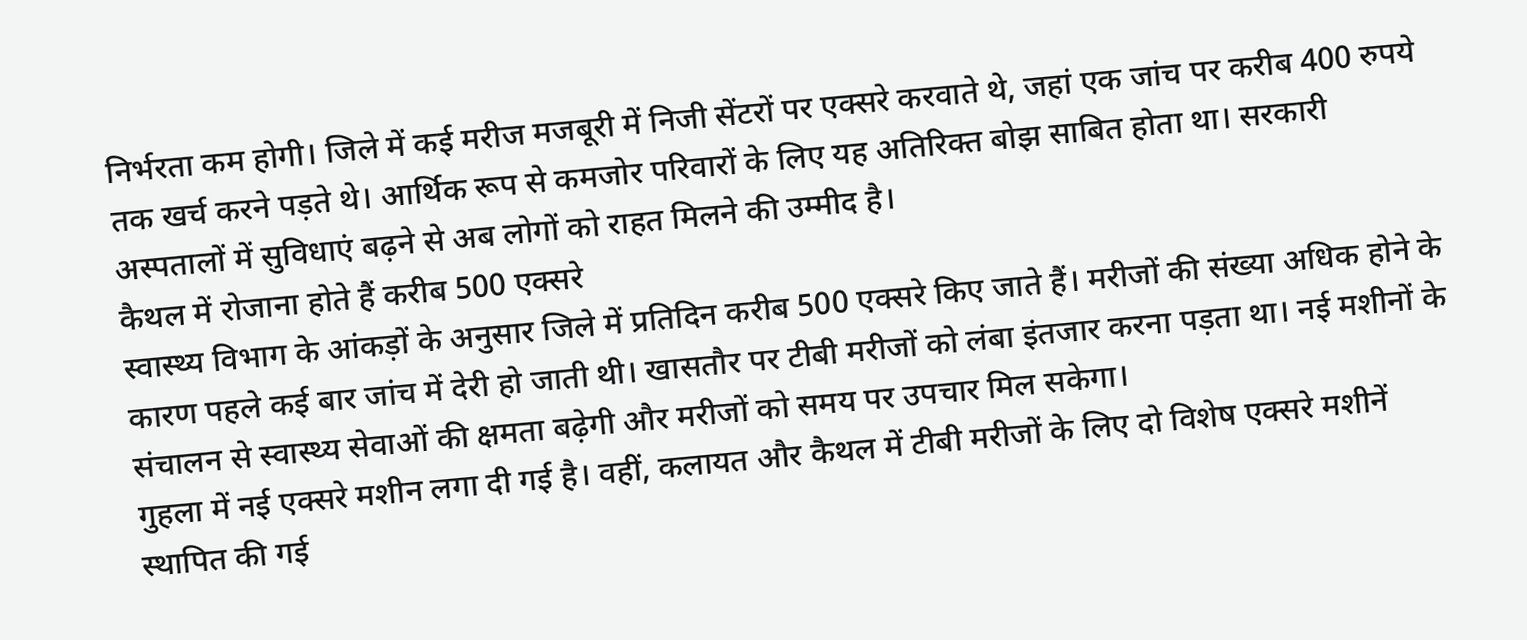निर्भरता कम होगी। जिले में कई मरीज मजबूरी में निजी सेंटरों पर एक्सरे करवाते थे, जहां एक जांच पर करीब 400 रुपये तक खर्च करने पड़ते थे। आर्थिक रूप से कमजोर परिवारों के लिए यह अतिरिक्त बोझ साबित होता था। सरकारी अस्पतालों में सुविधाएं बढ़ने से अब लोगों को राहत मिलने की उम्मीद है।
कैथल में रोजाना होते हैं करीब 500 एक्सरे
स्वास्थ्य विभाग के आंकड़ों के अनुसार जिले में प्रतिदिन करीब 500 एक्सरे किए जाते हैं। मरीजों की संख्या अधिक होने के कारण पहले कई बार जांच में देरी हो जाती थी। खासतौर पर टीबी मरीजों को लंबा इंतजार करना पड़ता था। नई मशीनों के संचालन से स्वास्थ्य सेवाओं की क्षमता बढ़ेगी और मरीजों को समय पर उपचार मिल सकेगा।
गुहला में नई एक्सरे मशीन लगा दी गई है। वहीं, कलायत और कैथल में टीबी मरीजों के लिए दो विशेष एक्सरे मशीनें स्थापित की गई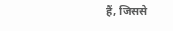हैं, जिससे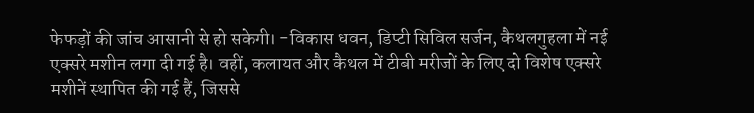फेफड़ों की जांच आसानी से हो सकेगी। -विकास धवन, डिप्टी सिविल सर्जन, कैथलगुहला में नई एक्सरे मशीन लगा दी गई है। वहीं, कलायत और कैथल में टीबी मरीजों के लिए दो विशेष एक्सरे मशीनें स्थापित की गई हैं, जिससे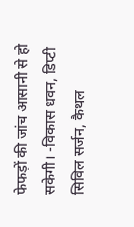फेफड़ों की जांच आसानी से हो सकेगी। -विकास धवन, डिप्टी सिविल सर्जन, कैथल